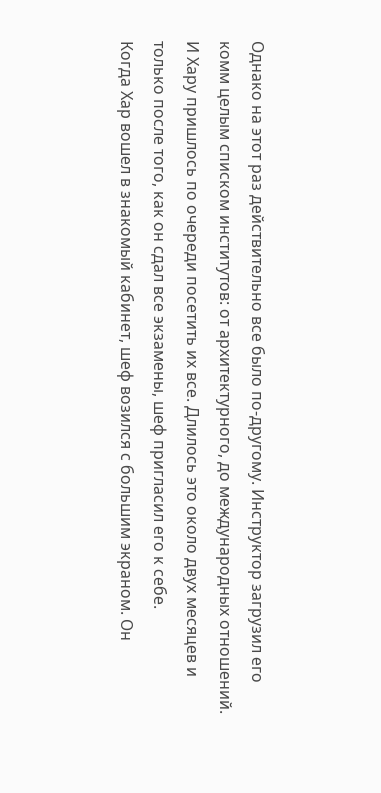Однако на этот раз действительно все было по-другому. Инструктор загрузил его комм целым списком институтов: от архитектурного, до международных отношений. И Хару пришлось по очереди посетить их все. Длилось это около двух месяцев и только после того, как он сдал все экзамены, шеф пригласил его к себе.
Когда Хар вошел в знакомый кабинет, шеф возился с большим экраном. Он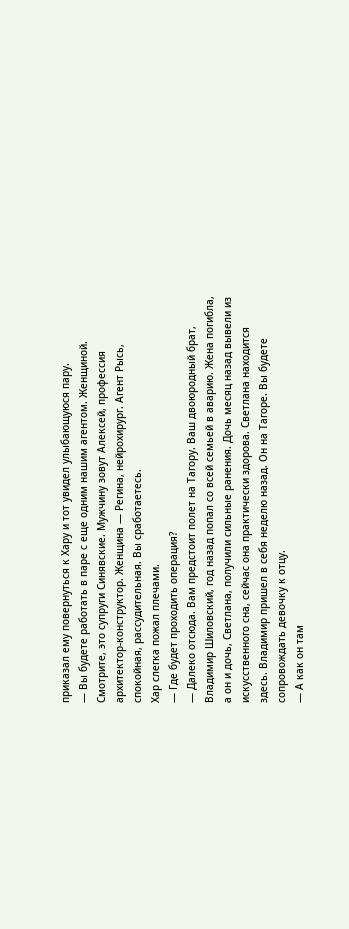приказал ему повернуться к Хару и тот увидел улыбающуюся пару.
— Вы будете работать в паре с еще одним нашим агентом. Женщиной. Смотрите, это супруги Синявские. Мужчину зовут Алексей, профессия архитектор-конструктор. Женщина — Регина, нейрохирург. Агент Рысь, спокойная, рассудительная. Вы сработаетесь.
Хар слегка пожал плечами.
— Где будет проходить операция?
— Далеко отсюда. Вам предстоит полет на Тагору. Ваш двоюродный брат, Владимир Шиловский, год назад попал со всей семьей в аварию. Жена погибла, а он и дочь, Светлана, получили сильные ранения. Дочь месяц назад вывели из искусственного сна, сейчас она практически здорова. Светлана находится здесь. Владимир пришел в себя неделю назад. Он на Тагоре. Вы будете сопровождать девочку к отцу.
— А как он там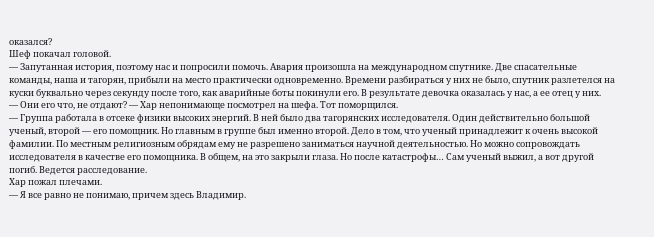оказался?
Шеф покачал головой.
— Запутанная история, поэтому нас и попросили помочь. Авария произошла на международном спутнике. Две спасательные команды, наша и тагорян, прибыли на место практически одновременно. Времени разбираться у них не было, спутник разлетелся на куски буквально через секунду после того, как аварийные боты покинули его. В результате девочка оказалась у нас, а ее отец у них.
— Они его что, не отдают? — Хар непонимающе посмотрел на шефа. Тот поморщился.
— Группа работала в отсеке физики высоких энергий. В ней было два тагорянских исследователя. Один действительно большой ученый, второй — его помощник. Но главным в группе был именно второй. Дело в том, что ученый принадлежит к очень высокой фамилии. По местным религиозным обрядам ему не разрешено заниматься научной деятельностью. Но можно сопровождать исследователя в качестве его помощника. В общем, на это закрыли глаза. Но после катастрофы… Сам ученый выжил, а вот другой погиб. Ведется расследование.
Хар пожал плечами.
— Я все равно не понимаю, причем здесь Владимир.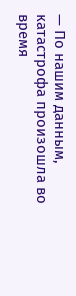— По нашим данным, катастрофа произошла во время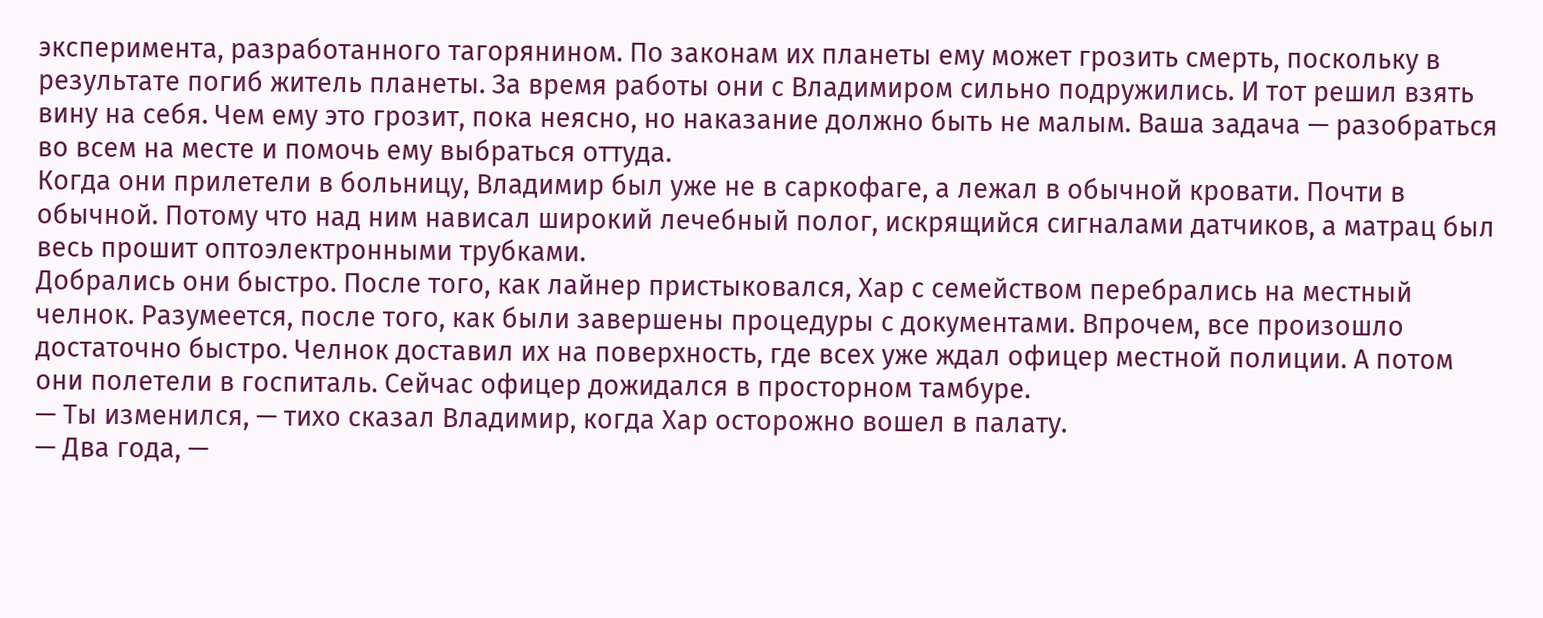эксперимента, разработанного тагорянином. По законам их планеты ему может грозить смерть, поскольку в результате погиб житель планеты. За время работы они с Владимиром сильно подружились. И тот решил взять вину на себя. Чем ему это грозит, пока неясно, но наказание должно быть не малым. Ваша задача — разобраться во всем на месте и помочь ему выбраться оттуда.
Когда они прилетели в больницу, Владимир был уже не в саркофаге, а лежал в обычной кровати. Почти в обычной. Потому что над ним нависал широкий лечебный полог, искрящийся сигналами датчиков, а матрац был весь прошит оптоэлектронными трубками.
Добрались они быстро. После того, как лайнер пристыковался, Хар с семейством перебрались на местный челнок. Разумеется, после того, как были завершены процедуры с документами. Впрочем, все произошло достаточно быстро. Челнок доставил их на поверхность, где всех уже ждал офицер местной полиции. А потом они полетели в госпиталь. Сейчас офицер дожидался в просторном тамбуре.
— Ты изменился, — тихо сказал Владимир, когда Хар осторожно вошел в палату.
— Два года, —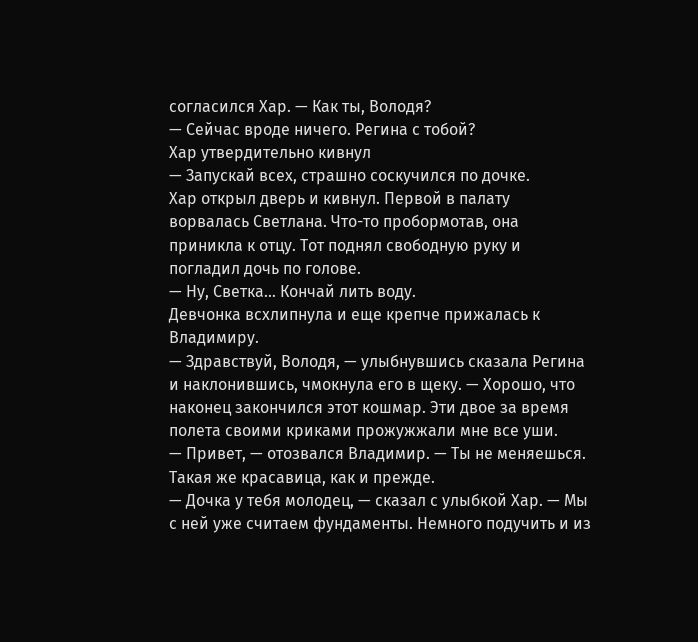согласился Хар. — Как ты, Володя?
— Сейчас вроде ничего. Регина с тобой?
Хар утвердительно кивнул
— Запускай всех, страшно соскучился по дочке.
Хар открыл дверь и кивнул. Первой в палату ворвалась Светлана. Что-то пробормотав, она приникла к отцу. Тот поднял свободную руку и погладил дочь по голове.
— Ну, Светка… Кончай лить воду.
Девчонка всхлипнула и еще крепче прижалась к Владимиру.
— Здравствуй, Володя, — улыбнувшись сказала Регина и наклонившись, чмокнула его в щеку. — Хорошо, что наконец закончился этот кошмар. Эти двое за время полета своими криками прожужжали мне все уши.
— Привет, — отозвался Владимир. — Ты не меняешься. Такая же красавица, как и прежде.
— Дочка у тебя молодец, — сказал с улыбкой Хар. — Мы с ней уже считаем фундаменты. Немного подучить и из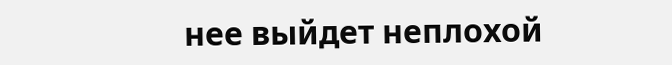нее выйдет неплохой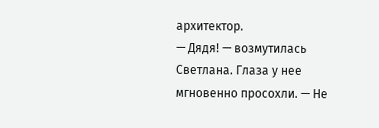архитектор.
— Дядя! — возмутилась Светлана. Глаза у нее мгновенно просохли. — Не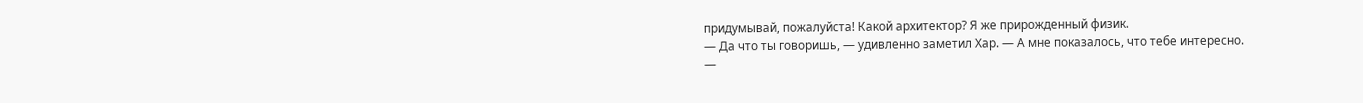придумывай, пожалуйста! Какой архитектор? Я же прирожденный физик.
— Да что ты говоришь, — удивленно заметил Хар. — А мне показалось, что тебе интересно.
—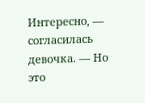Интересно, — согласилась девочка. — Но это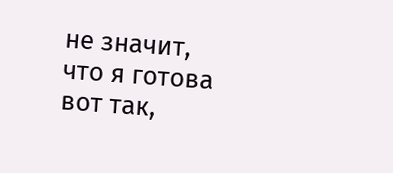не значит, что я готова вот так,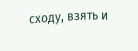сходу, взять и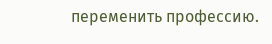переменить профессию.